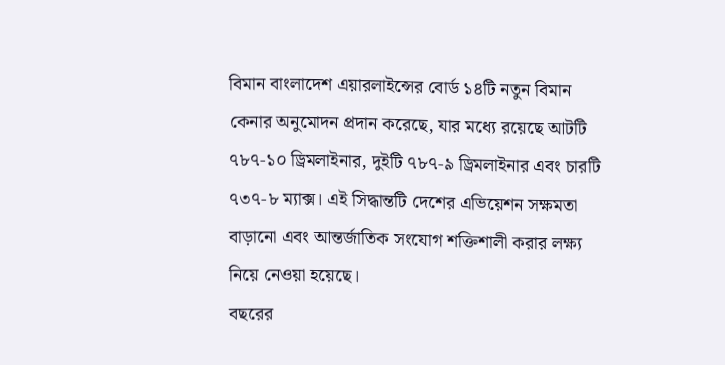বিমান বাংলাদেশ এয়ারলাইন্সের বোর্ড ১৪টি নতুন বিমান কেনার অনুমোদন প্রদান করেছে, যার মধ্যে রয়েছে আটটি ৭৮৭‑১০ ড্রিমলাইনার, দুইটি ৭৮৭‑৯ ড্রিমলাইনার এবং চারটি ৭৩৭‑৮ ম্যাক্স। এই সিদ্ধান্তটি দেশের এভিয়েশন সক্ষমতা বাড়ানো এবং আন্তর্জাতিক সংযোগ শক্তিশালী করার লক্ষ্য নিয়ে নেওয়া হয়েছে।
বছরের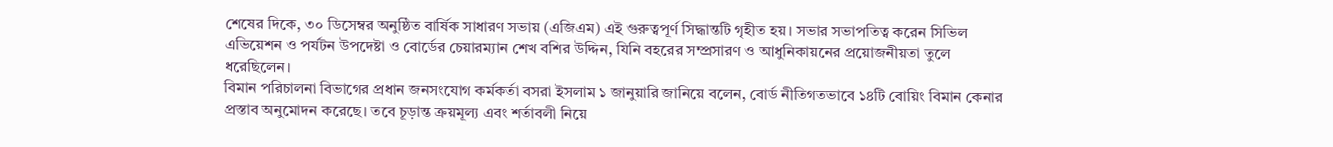শেষের দিকে, ৩০ ডিসেম্বর অনুষ্ঠিত বার্ষিক সাধারণ সভায় (এজিএম) এই গুরুত্বপূর্ণ সিদ্ধান্তটি গৃহীত হয়। সভার সভাপতিত্ব করেন সিভিল এভিয়েশন ও পর্যটন উপদেষ্টা ও বোর্ডের চেয়ারম্যান শেখ বশির উদ্দিন, যিনি বহরের সম্প্রসারণ ও আধুনিকায়নের প্রয়োজনীয়তা তুলে ধরেছিলেন।
বিমান পরিচালনা বিভাগের প্রধান জনসংযোগ কর্মকর্তা বসরা ইসলাম ১ জানুয়ারি জানিয়ে বলেন, বোর্ড নীতিগতভাবে ১৪টি বোয়িং বিমান কেনার প্রস্তাব অনুমোদন করেছে। তবে চূড়ান্ত ক্রয়মূল্য এবং শর্তাবলী নিয়ে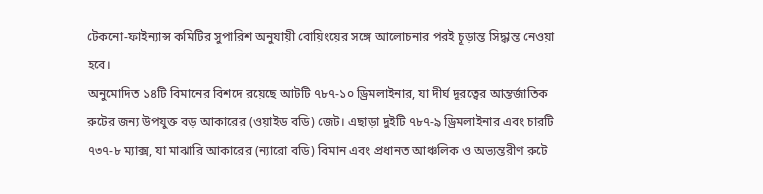টেকনো‑ফাইন্যান্স কমিটির সুপারিশ অনুযায়ী বোয়িংয়ের সঙ্গে আলোচনার পরই চূড়ান্ত সিদ্ধান্ত নেওয়া হবে।
অনুমোদিত ১৪টি বিমানের বিশদে রয়েছে আটটি ৭৮৭‑১০ ড্রিমলাইনার, যা দীর্ঘ দূরত্বের আন্তর্জাতিক রুটের জন্য উপযুক্ত বড় আকারের (ওয়াইড বডি) জেট। এছাড়া দুইটি ৭৮৭‑৯ ড্রিমলাইনার এবং চারটি ৭৩৭‑৮ ম্যাক্স, যা মাঝারি আকারের (ন্যারো বডি) বিমান এবং প্রধানত আঞ্চলিক ও অভ্যন্তরীণ রুটে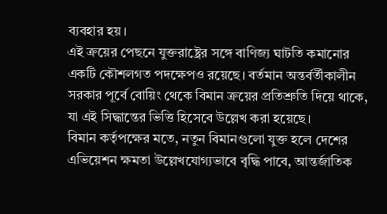ব্যবহার হয়।
এই ক্রয়ের পেছনে যুক্তরাষ্ট্রের সঙ্গে বাণিজ্য ঘাটতি কমানোর একটি কৌশলগত পদক্ষেপও রয়েছে। বর্তমান অন্তর্বর্তীকালীন সরকার পূর্বে বোয়িং থেকে বিমান ক্রয়ের প্রতিশ্রুতি দিয়ে থাকে, যা এই সিদ্ধান্তের ভিত্তি হিসেবে উল্লেখ করা হয়েছে।
বিমান কর্তৃপক্ষের মতে, নতুন বিমানগুলো যুক্ত হলে দেশের এভিয়েশন ক্ষমতা উল্লেখযোগ্যভাবে বৃদ্ধি পাবে, আন্তর্জাতিক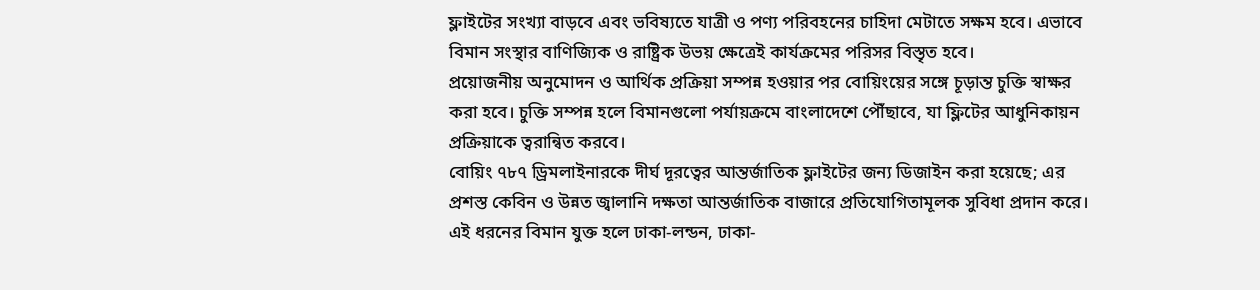ফ্লাইটের সংখ্যা বাড়বে এবং ভবিষ্যতে যাত্রী ও পণ্য পরিবহনের চাহিদা মেটাতে সক্ষম হবে। এভাবে বিমান সংস্থার বাণিজ্যিক ও রাষ্ট্রিক উভয় ক্ষেত্রেই কার্যক্রমের পরিসর বিস্তৃত হবে।
প্রয়োজনীয় অনুমোদন ও আর্থিক প্রক্রিয়া সম্পন্ন হওয়ার পর বোয়িংয়ের সঙ্গে চূড়ান্ত চুক্তি স্বাক্ষর করা হবে। চুক্তি সম্পন্ন হলে বিমানগুলো পর্যায়ক্রমে বাংলাদেশে পৌঁছাবে, যা ফ্লিটের আধুনিকায়ন প্রক্রিয়াকে ত্বরান্বিত করবে।
বোয়িং ৭৮৭ ড্রিমলাইনারকে দীর্ঘ দূরত্বের আন্তর্জাতিক ফ্লাইটের জন্য ডিজাইন করা হয়েছে; এর প্রশস্ত কেবিন ও উন্নত জ্বালানি দক্ষতা আন্তর্জাতিক বাজারে প্রতিযোগিতামূলক সুবিধা প্রদান করে। এই ধরনের বিমান যুক্ত হলে ঢাকা-লন্ডন, ঢাকা-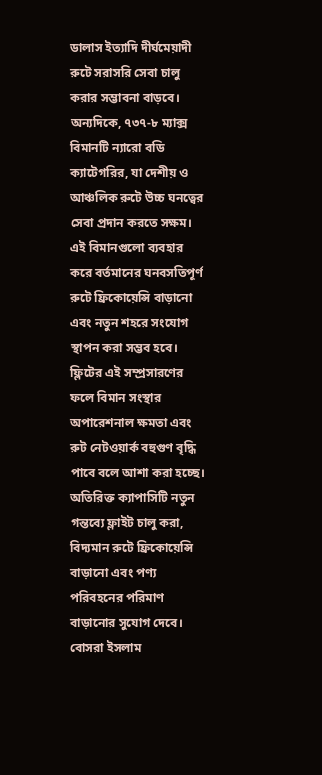ডালাস ইত্যাদি দীর্ঘমেয়াদী রুটে সরাসরি সেবা চালু করার সম্ভাবনা বাড়বে।
অন্যদিকে, ৭৩৭‑৮ ম্যাক্স বিমানটি ন্যারো বডি ক্যাটেগরির, যা দেশীয় ও আঞ্চলিক রুটে উচ্চ ঘনত্বের সেবা প্রদান করতে সক্ষম। এই বিমানগুলো ব্যবহার করে বর্তমানের ঘনবসতিপূর্ণ রুটে ফ্রিকোয়েন্সি বাড়ানো এবং নতুন শহরে সংযোগ স্থাপন করা সম্ভব হবে।
ফ্লিটের এই সম্প্রসারণের ফলে বিমান সংস্থার অপারেশনাল ক্ষমতা এবং রুট নেটওয়ার্ক বহুগুণ বৃদ্ধি পাবে বলে আশা করা হচ্ছে। অতিরিক্ত ক্যাপাসিটি নতুন গন্তব্যে ফ্লাইট চালু করা, বিদ্যমান রুটে ফ্রিকোয়েন্সি বাড়ানো এবং পণ্য পরিবহনের পরিমাণ বাড়ানোর সুযোগ দেবে।
বোসরা ইসলাম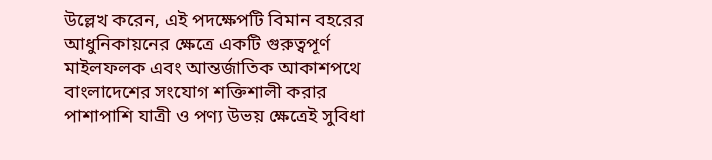উল্লেখ করেন, এই পদক্ষেপটি বিমান বহরের আধুনিকায়নের ক্ষেত্রে একটি গুরুত্বপূর্ণ মাইলফলক এবং আন্তর্জাতিক আকাশপথে বাংলাদেশের সংযোগ শক্তিশালী করার পাশাপাশি যাত্রী ও পণ্য উভয় ক্ষেত্রেই সুবিধা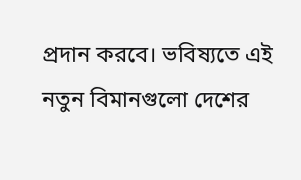প্রদান করবে। ভবিষ্যতে এই নতুন বিমানগুলো দেশের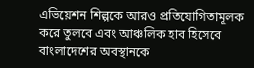এভিয়েশন শিল্পকে আরও প্রতিযোগিতামূলক করে তুলবে এবং আঞ্চলিক হাব হিসেবে বাংলাদেশের অবস্থানকে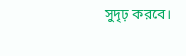সুদৃঢ় করবে।